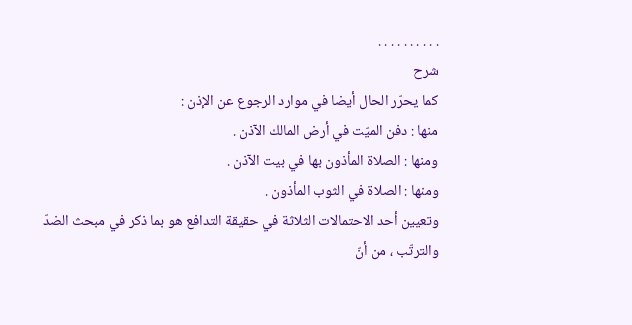. . . . . . . . . .
شرح
كما يحرّر الحال أيضا في موارد الرجوع عن الإذن :
منها : دفن الميّت في أرض المالك الآذن .
ومنها : الصلاة المأذون بها في بيت الآذن .
ومنها : الصلاة في الثوب المأذون .
وتعيين أحد الاحتمالات الثلاثة في حقيقة التدافع هو بما ذكر في مبحث الضدّ والترتّب ، من أنّ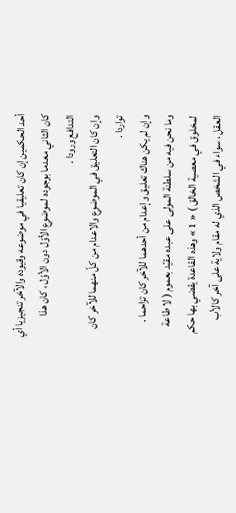أحد الحكمين إن كان تعليقيا في موضوعه وقيوده والآخر تنجيزيا أي كان الثاني معدما بوجوده لموضوع الأوّل دون الأوّل ، كان هذا التدافع ورودا .
وإن كان التعليق في الموضوع والاعدام من كلّ منهما للآخر كان تواردا .
وإن لم يكن هناك تعليق وإعدام من أحدهما للآخر كان تزاحما .
وما نحن فيه من سلطنة المولى على عبده مقيّد بعموم ( لا طاعة لمخلوق في معصية الخالق ) « 1 » وهذه القاعدة يقضي بها حكم العقل ، سواء في الشخص الذي له مقام ولاية على آخر كالأب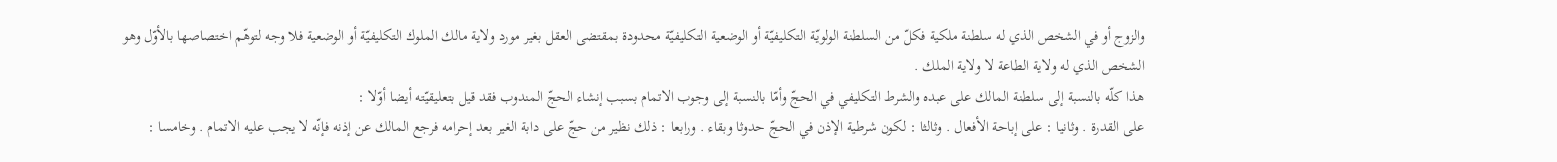والزوج أو في الشخص الذي له سلطنة ملكية فكلّ من السلطنة الولويّة التكليفيّة أو الوضعية التكليفيّة محدودة بمقتضى العقل بغير مورد ولاية مالك الملوك التكليفيّة أو الوضعية فلا وجه لتوهّم اختصاصها بالأوّل وهو الشخص الذي له ولاية الطاعة لا ولاية الملك .
هذا كلّه بالنسبة إلى سلطنة المالك على عبده والشرط التكليفي في الحجّ وأمّا بالنسبة إلى وجوب الاتمام بسبب إنشاء الحجّ المندوب فقد قيل بتعليقيّته أيضا أوّلا :
على القدرة . وثانيا : على إباحة الأفعال . وثالثا : لكون شرطية الإذن في الحجّ حدوثا وبقاء . ورابعا : ذلك نظير من حجّ على دابة الغير بعد إحرامه فرجع المالك عن إذنه فإنّه لا يجب عليه الاتمام . وخامسا :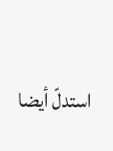استدلّ أيضا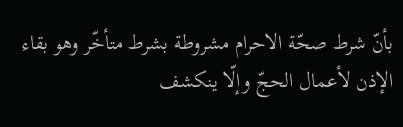بأنّ شرط صحّة الاحرام مشروطة بشرط متأخّر وهو بقاء الإذن لأعمال الحجّ وإلّا ينكشف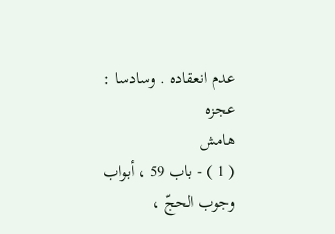عدم انعقاده . وسادسا : عجزه
هامش
( 1 ) - باب 59 ، أبواب وجوب الحجّ ،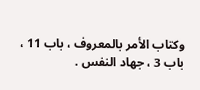وكتاب الأمر بالمعروف ، باب 11 ، باب 3 ، جهاد النفس .